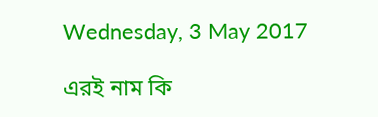Wednesday, 3 May 2017

এরই নাম কি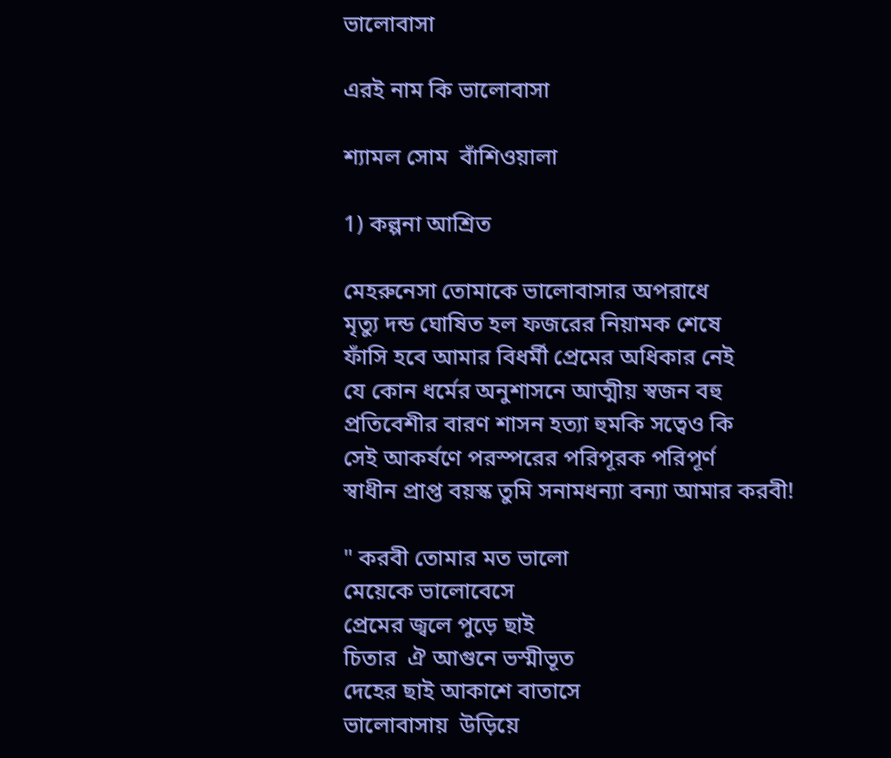ভালোবাসা

এরই নাম কি ভালোবাসা

শ্যামল সোম  বাঁশিওয়ালা

1) কল্পনা আশ্রিত

মেহরুনেসা তোমাকে ভালোবাসার অপরাধে
মৃত্যু দন্ড ঘোষিত হল ফজরের নিয়ামক শেষে
ফাঁসি হবে আমার বিধর্মী প্রেমের অধিকার নেই
যে কোন ধর্মের অনুশাসনে আত্মীয় স্বজন বহু
প্রতিবেশীর বারণ শাসন হত্যা হুমকি সত্বেও কি
সেই আকর্ষণে পরস্পরের পরিপূরক পরিপূর্ণ
স্বাধীন প্রাপ্ত বয়স্ক তুমি সনামধন্যা বন্যা আমার করবী!

" করবী তোমার মত ভালো
মেয়েকে ভালোবেসে
প্রেমের জ্বলে পুড়ে ছাই
চিতার  ঐ আগুনে ভস্মীভূত
দেহের ছাই আকাশে বাতাসে
ভালোবাসায়  উড়িয়ে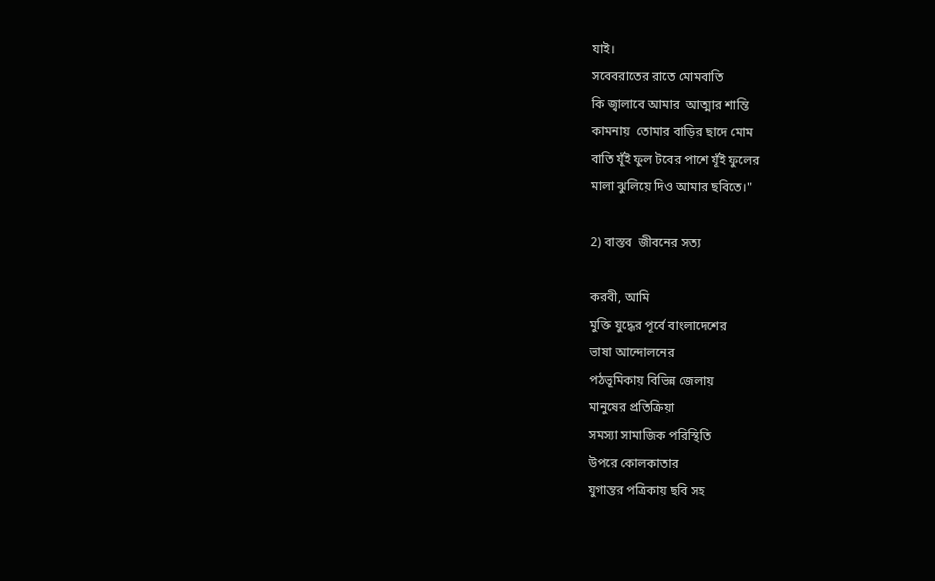যাই।
সবেবরাতের রাতে মোমবাতি
কি জ্বালাবে আমার  আত্মার শান্তি
কামনায়  তোমার বাড়ির ছাদে মোম
বাতি যূঁই ফুল টবের পাশে যূঁই ফুলের
মালা ঝুলিয়ে দিও আমার ছবিতে।"

2) বাস্তব  জীবনের সত্য

করবী, আমি
মুক্তি যুদ্ধের পূর্বে বাংলাদেশের
ভাষা আন্দোলনের
পঠভূমিকায় বিভিন্ন জেলায়
মানুষের প্রতিক্রিয়া
সমস্যা সামাজিক পরিস্থিতি
উপরে কোলকাতার
যুগান্তর পত্রিকায় ছবি সহ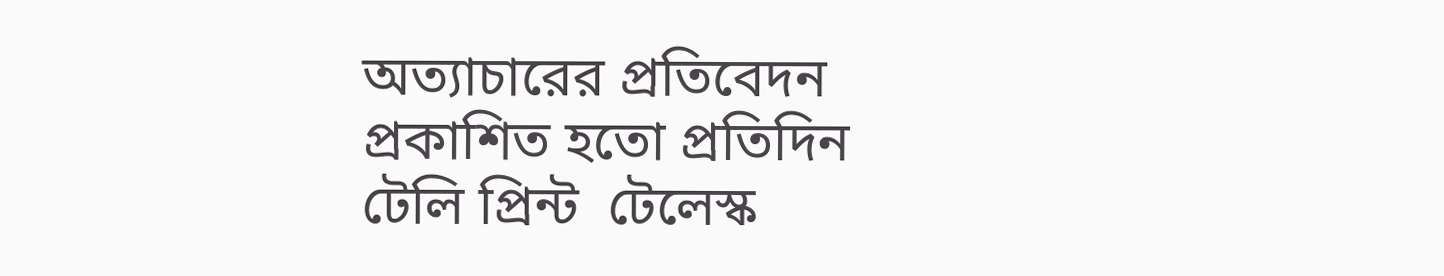অত্যাচারের প্রতিবেদন
প্রকাশিত হতো প্রতিদিন
টেলি প্রিন্ট  টেলেস্ক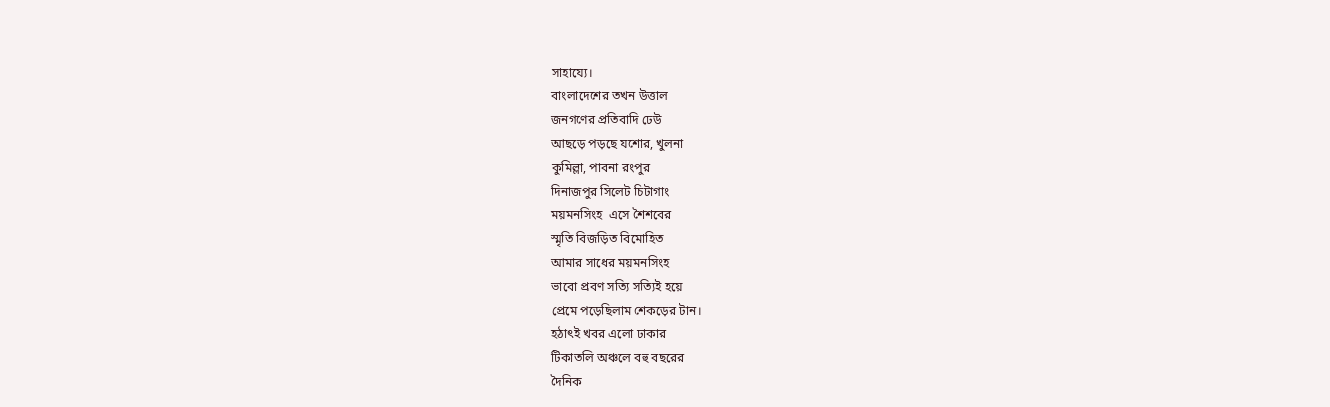সাহায্যে।
বাংলাদেশের তখন উত্তাল
জনগণের প্রতিবাদি ঢেউ
আছড়ে পড়ছে যশোর, খুলনা
কুমিল্লা, পাবনা রংপুর
দিনাজপুর সিলেট চিটাগাং
ময়মনসিংহ  এসে শৈশবের
স্মৃতি বিজড়িত বিমোহিত
আমার সাধের ময়মনসিংহ
ভাবো প্রবণ সত্যি সত্যিই হয়ে
প্রেমে পড়েছিলাম শেকড়ের টান।
হঠাৎই খবর এলো ঢাকার
টিকাতলি অঞ্চলে বহু বছরের
দৈনিক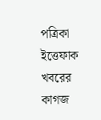পত্রিকা  ইত্তেফাক
খবরের কাগজ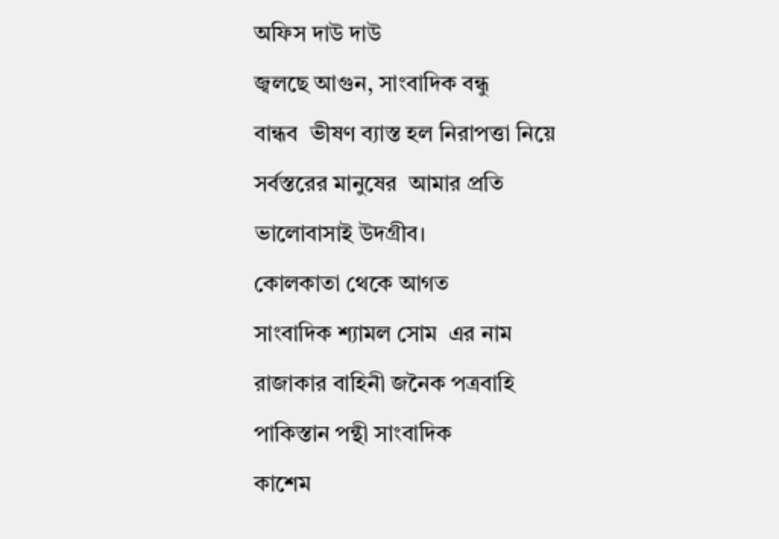অফিস দাউ দাউ
জ্বলছে আগুন, সাংবাদিক বন্ধু
বান্ধব  ভীষণ ব্যাস্ত হল নিরাপত্তা নিয়ে
সর্বস্তরের মানুষের  আমার প্রতি
ভালোবাসাই উদগ্রীব।
কোলকাতা থেকে আগত
সাংবাদিক শ্যামল সোম  এর নাম
রাজাকার বাহিনী জনৈক পত্রবাহি
পাকিস্তান পন্থী সাংবাদিক
কাশেম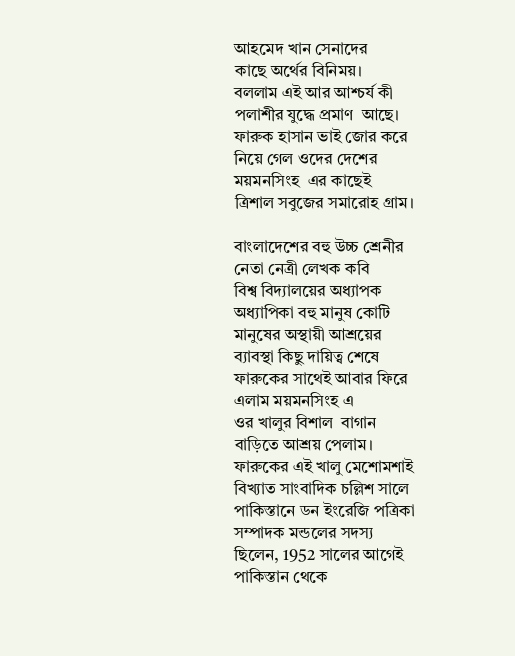আহমেদ খান সেনাদের
কাছে অর্থের বিনিময়।
বললাম এই আর আশ্চর্য কী
পলাশীর যুদ্ধে প্রমাণ  আছে।
ফারুক হাসান ভাই জোর করে
নিয়ে গেল ওদের দেশের
ময়মনসিংহ  এর কাছেই
ত্রিশাল সবুজের সমারোহ গ্রাম।

বাংলাদেশের বহু উচ্চ শ্রেনীর
নেতা নেত্রী লেখক কবি
বিশ্ব বিদ্যালয়ের অধ্যাপক
অধ্যাপিকা বহু মানুষ কোটি
মানুষের অস্থায়ী আশ্রয়ের
ব্যাবস্থা কিছু দায়িত্ব শেষে
ফারুকের সাথেই আবার ফিরে
এলাম ময়মনসিংহ এ
ওর খালুর বিশাল  বাগান
বাড়িতে আশ্রয় পেলাম।
ফারুকের এই খালু মেশোমশাই
বিখ্যাত সাংবাদিক চল্লিশ সালে
পাকিস্তানে ডন ইংরেজি পত্রিকা
সম্পাদক মন্ডলের সদস্য
ছিলেন, 1952 সালের আগেই
পাকিস্তান থেকে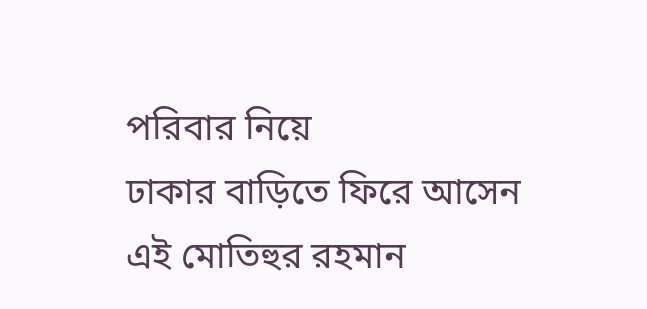পরিবার নিয়ে
ঢাকার বাড়িতে ফিরে আসেন
এই মোতিহুর রহমান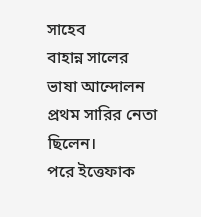সাহেব
বাহান্ন সালের ভাষা আন্দোলন
প্রথম সারির নেতা ছিলেন।
পরে ইত্তেফাক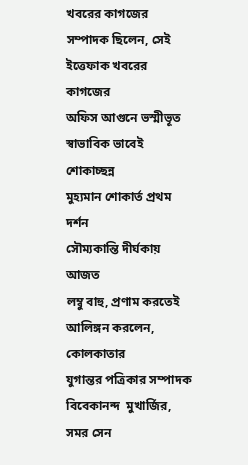খবরের কাগজের
সম্পাদক ছিলেন, সেই
ইত্তেফাক খবরের কাগজের
অফিস আগুনে ভস্মীভূত
স্বাভাবিক ভাবেই শোকাচ্ছন্ন
মুহ্যমান শোকার্ত প্রথম দর্শন
সৌম্যকান্তি দীর্ঘকায় আজত
লম্বু বাহু, প্রণাম করতেই
আলিঙ্গন করলেন, কোলকাতার
যুগান্তর পত্রিকার সম্পাদক
বিবেকানন্দ  মুখার্জির, সমর সেন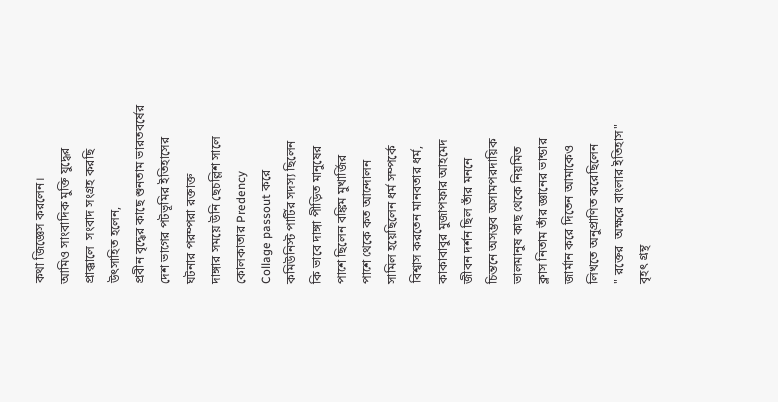কথা জিজ্ঞেস করলেন।
আমিও সাংবাদিক মুক্তি যুদ্ধের
প্রাক্কালে  সংবাদ সংগ্রহ করছি
উৎসাহিত হলেন,
প্রবীন বৃদ্ধের কাছে শুনতাম ভারতবর্ষের
দেশ ভাগের পটভূমির ইতিহাসের
ঘটনার পরম্পরা রক্তাক্ত
দাঙ্গার সময়ে উনি ছেচল্লিশ সালে
কোলকাতার Predency
Collage passout করে
কমিউনিস্ট পার্টির সদস্য ছিলেন
কি ভাবে দাঙ্গা পীড়িত মানুষের
পাশে ছিলেন বঙ্কিম মুখার্জির
পাশে থেকে কত আন্দোলন
সামিল হয়েছিলেন ধর্ম সম্পর্কে
বিশ্বাস করতেন মানবতার ধর্ম,
কাকাবাবুর মুজাপফার আহমেদ
জীবন দর্শন ছিল তাঁর মননে
চিন্তনে অসম্ভব অসামপরদায়িক
ভালমানুষ কাছ থেকে নিয়মিত
ক্লাস নিতাম তাঁর জ্ঞানের ভান্ডার
জার্মান করে দিতেন আমাকেও
লিখতে অনুপ্রাণিত করেছিলেন
" রক্তের  অক্ষরে বাংলার ইতিহাস"
বৃহৎ গ্রন্থ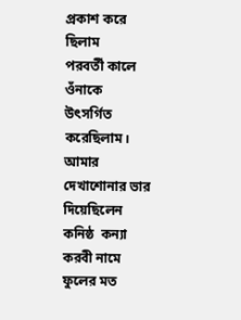প্রকাশ করে ছিলাম
পরবর্তী কালে ওঁনাকে
উৎসর্গিত করেছিলাম।
আমার দেখাশোনার ভার দিয়েছিলেন
কনিষ্ঠ  কন্যা করবী নামে
ফুলের মত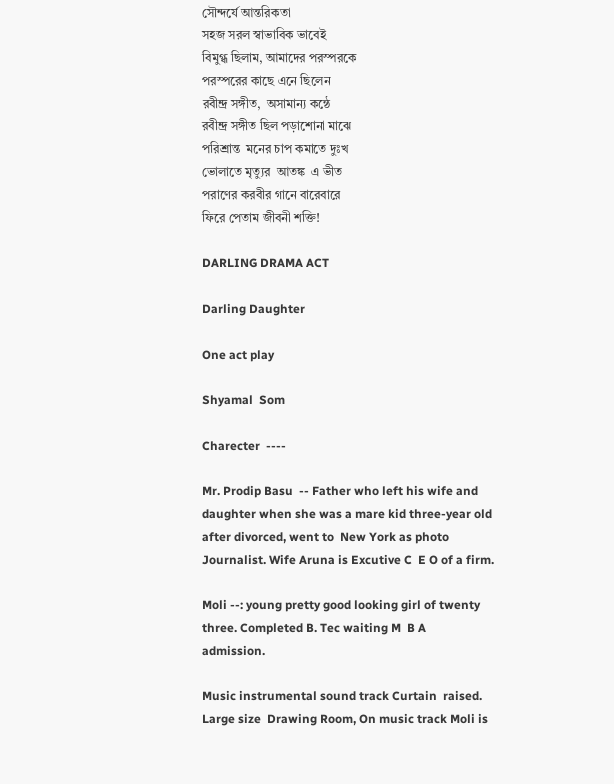সৌন্দর্যে আন্তরিকতা
সহজ সরল স্বাভাবিক ভাবেই
বিমুগ্ধ ছিলাম, আমাদের পরস্পরকে
পরস্পরের কাছে এনে ছিলেন
রবীন্দ্র সঙ্গীত,  অসামান্য কন্ঠে
রবীন্দ্র সঙ্গীত ছিল পড়াশোনা মাঝে
পরিশ্রান্ত  মনের চাপ কমাতে দুঃখ
ভোলাতে মৃত্যুর  আতঙ্ক  এ ভীত
পরাণের করবীর গানে বারেবারে
ফিরে পেতাম জীবনী শক্তি!

DARLING DRAMA ACT

Darling Daughter

One act play

Shyamal  Som

Charecter  ----

Mr. Prodip Basu  -- Father who left his wife and daughter when she was a mare kid three-year old after divorced, went to  New York as photo  Journalist. Wife Aruna is Excutive C  E O of a firm.

Moli --: young pretty good looking girl of twenty three. Completed B. Tec waiting M  B A  admission.

Music instrumental sound track Curtain  raised.
Large size  Drawing Room, On music track Moli is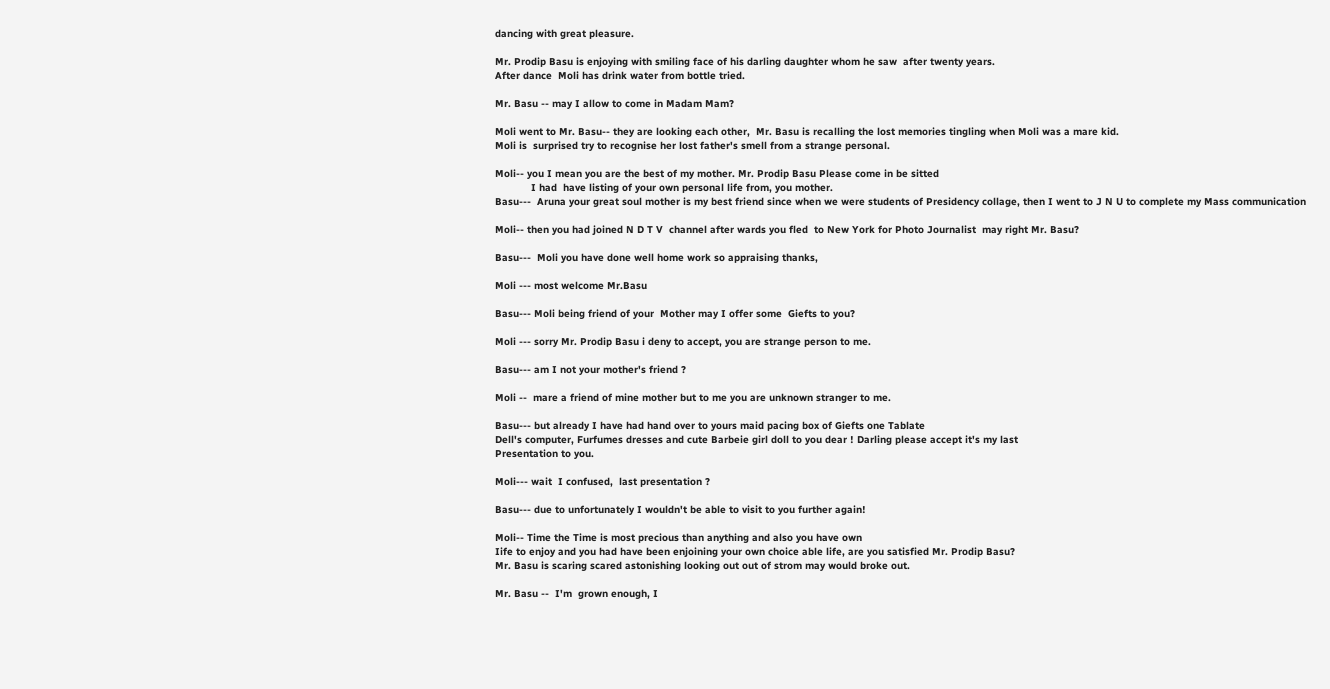dancing with great pleasure.

Mr. Prodip Basu is enjoying with smiling face of his darling daughter whom he saw  after twenty years.
After dance  Moli has drink water from bottle tried.

Mr. Basu -- may I allow to come in Madam Mam?

Moli went to Mr. Basu-- they are looking each other,  Mr. Basu is recalling the lost memories tingling when Moli was a mare kid.
Moli is  surprised try to recognise her lost father's smell from a strange personal.

Moli-- you I mean you are the best of my mother. Mr. Prodip Basu Please come in be sitted
            I had  have listing of your own personal life from, you mother.
Basu---  Aruna your great soul mother is my best friend since when we were students of Presidency collage, then I went to J N U to complete my Mass communication

Moli-- then you had joined N D T V  channel after wards you fled  to New York for Photo Journalist  may right Mr. Basu?

Basu---  Moli you have done well home work so appraising thanks,

Moli --- most welcome Mr.Basu

Basu--- Moli being friend of your  Mother may I offer some  Giefts to you?

Moli --- sorry Mr. Prodip Basu i deny to accept, you are strange person to me.

Basu--- am I not your mother's friend ?

Moli --  mare a friend of mine mother but to me you are unknown stranger to me.

Basu--- but already I have had hand over to yours maid pacing box of Giefts one Tablate
Dell's computer, Furfumes dresses and cute Barbeie girl doll to you dear ! Darling please accept it's my last
Presentation to you.

Moli--- wait  I confused,  last presentation ?

Basu--- due to unfortunately I wouldn't be able to visit to you further again!

Moli-- Time the Time is most precious than anything and also you have own
Iife to enjoy and you had have been enjoining your own choice able life, are you satisfied Mr. Prodip Basu?
Mr. Basu is scaring scared astonishing looking out out of strom may would broke out.

Mr. Basu --  I'm  grown enough, I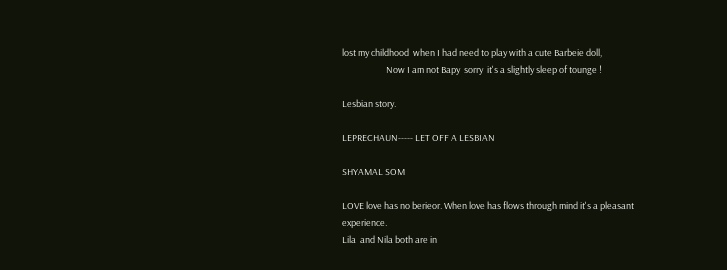lost my childhood  when I had need to play with a cute Barbeie doll,
                      Now I am not Bapy  sorry  it's a slightly sleep of tounge !

Lesbian story.

LEPRECHAUN----- LET OFF A LESBIAN

SHYAMAL SOM

LOVE love has no berieor. When love has flows through mind it's a pleasant  experience.
Lila  and Nila both are in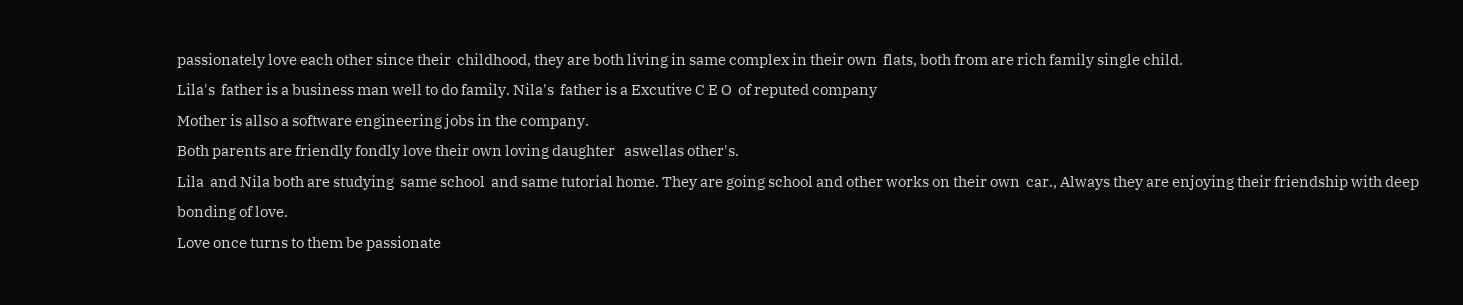passionately love each other since their  childhood, they are both living in same complex in their own  flats, both from are rich family single child.
Lila's  father is a business man well to do family. Nila's  father is a Excutive C E O  of reputed company
Mother is allso a software engineering jobs in the company.
Both parents are friendly fondly love their own loving daughter   aswellas other's.
Lila  and Nila both are studying  same school  and same tutorial home. They are going school and other works on their own  car., Always they are enjoying their friendship with deep bonding of love.
Love once turns to them be passionate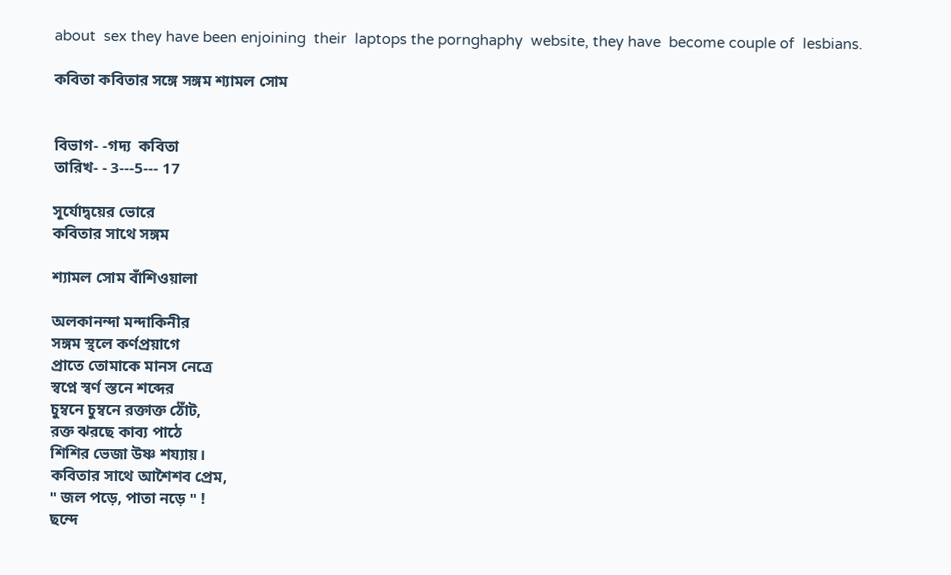about  sex they have been enjoining  their  laptops the pornghaphy  website, they have  become couple of  lesbians.

কবিতা কবিতার সঙ্গে সঙ্গম শ্যামল সোম


বিভাগ- -গদ্য  কবিতা
তারিখ- - 3---5--- 17

সূর্যোদ্বয়ের ভোরে
কবিতার সাথে সঙ্গম

শ্যামল সোম বাঁশিওয়ালা

অলকানন্দা মন্দাকিনীর
সঙ্গম স্থলে কর্ণপ্রয়াগে
প্রাতে তোমাকে মানস নেত্রে
স্বপ্নে স্বর্ণ স্তনে শব্দের
চুম্বনে চুম্বনে রক্তাক্ত ঠোঁট,
রক্ত ঝরছে কাব্য পাঠে
শিশির ভেজা উষ্ণ শয্যায়।
কবিতার সাথে আশৈশব প্রেম,
" জল পড়ে, পাতা নড়ে " !
ছন্দে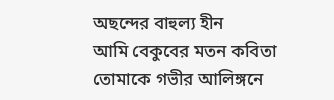অছন্দের বাহুল্য হীন
আমি বেকুবের মতন কবিতা
তোমাকে গভীর আলিঙ্গনে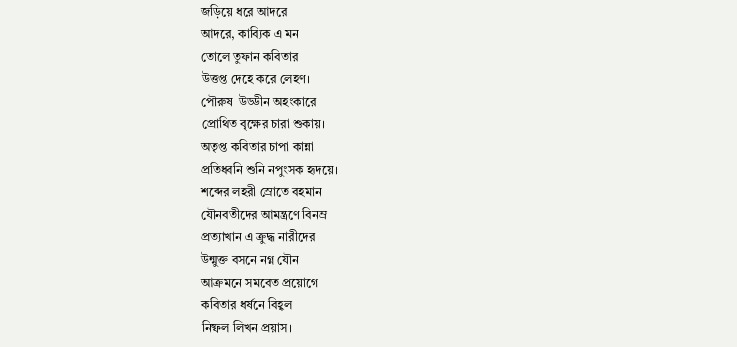জড়িয়ে ধরে আদরে
আদরে, কাব্যিক এ মন
তোলে তুফান কবিতার
উত্তপ্ত দেহে করে লেহণ।
পৌরুষ  উড্ডীন অহংকারে
প্রোথিত বৃক্ষের চারা শুকায়।
অতৃপ্ত কবিতার চাপা কান্না
প্রতিধ্বনি শুনি নপুংসক হৃদয়ে।
শব্দের লহরী স্রোতে বহমান
যৌনবতীদের আমন্ত্রণে বিনম্র
প্রত্যাখান এ ক্রুদ্ধ নারীদের
উন্মুক্ত বসনে নগ্ন যৌন
আক্রমনে সমবেত প্রয়োগে
কবিতার ধর্ষনে বিহ্বল
নিষ্ফল লিখন প্রয়াস।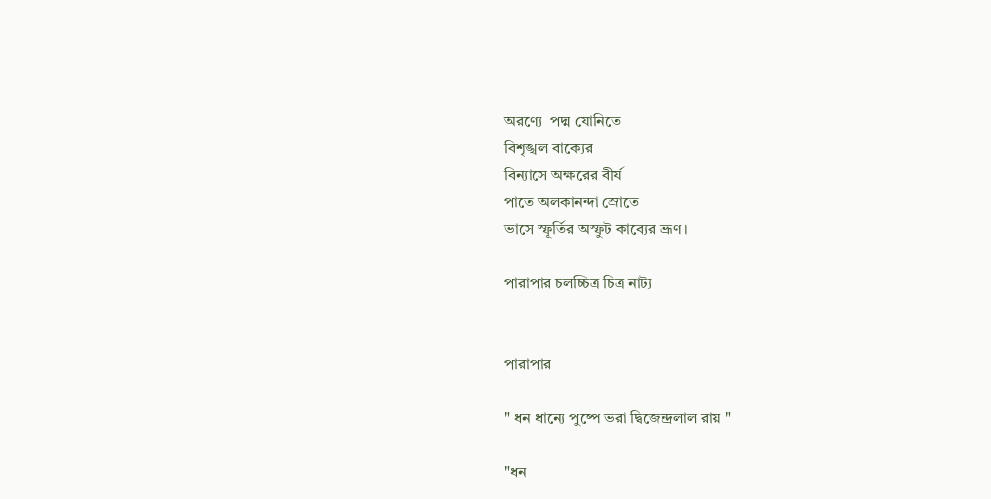অরণ্যে  পদ্ম যোনিতে
বিশৃঙ্খল বাক্যের
বিন্যাসে অক্ষরের বীর্য
পাতে অলকানন্দা স্রোতে
ভাসে স্ফূর্তির অস্ফুট কাব্যের ভ্রূণ।

পারাপার চলচ্চিত্র চিত্র নাট্য


পারাপার

" ধন ধান্যে পুষ্পে ভরা দ্বিজেন্দ্রলাল রায় "

"ধন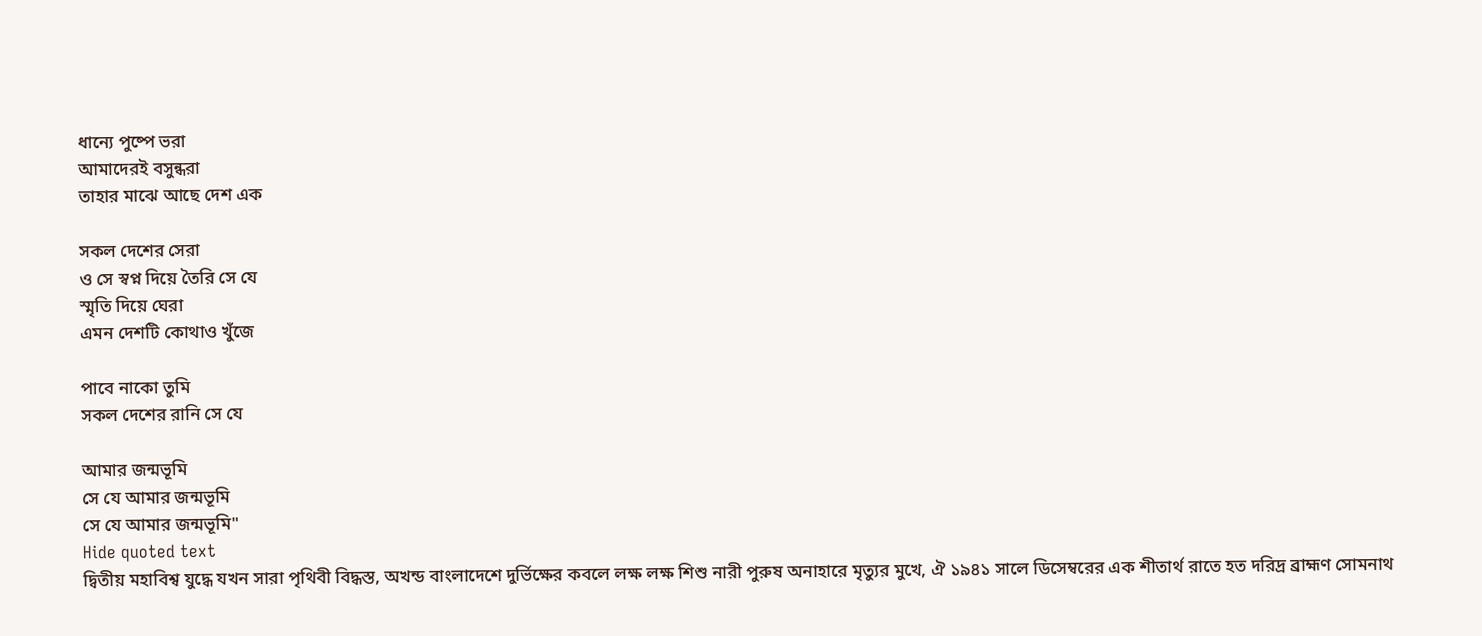ধান্যে পুষ্পে ভরা
আমাদেরই বসুন্ধরা
তাহার মাঝে আছে দেশ এক

সকল দেশের সেরা
ও সে স্বপ্ন দিয়ে তৈরি সে যে
স্মৃতি দিয়ে ঘেরা
এমন দেশটি কোথাও খুঁজে

পাবে নাকো তুমি
সকল দেশের রানি সে যে

আমার জন্মভূমি
সে যে আমার জন্মভূমি
সে যে আমার জন্মভূমি"
Hide quoted text
দ্বিতীয় মহাবিশ্ব যুদ্ধে যখন সারা পৃথিবী বিদ্ধস্ত, অখন্ড বাংলাদেশে দুর্ভিক্ষের কবলে লক্ষ লক্ষ শিশু নারী পুরুষ অনাহারে মৃত্যুর মুখে, ঐ ১৯৪১ সালে ডিসেম্বরের এক শীতার্থ রাতে হত দরিদ্র ব্রাহ্মণ সোমনাথ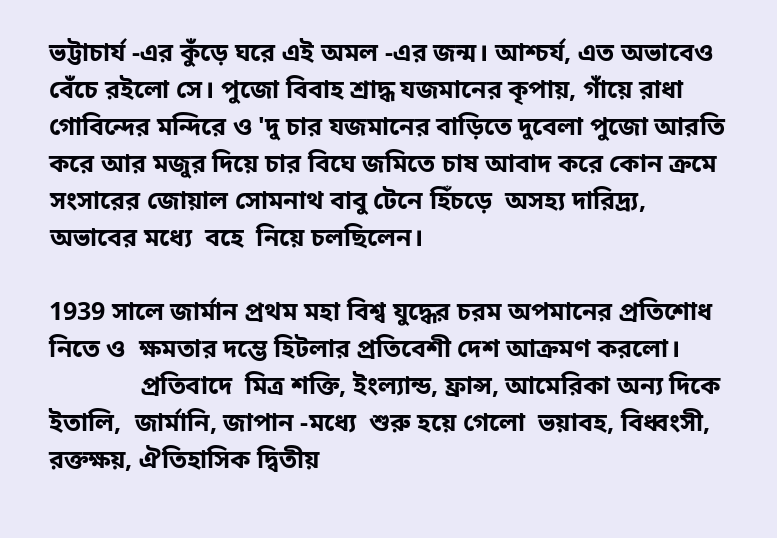ভট্টাচার্য -এর কুঁড়ে ঘরে এই অমল -এর জন্ম। আশ্চর্য, এত অভাবেও  বেঁচে রইলো সে। পুজো বিবাহ শ্রাদ্ধ যজমানের কৃপায়, গাঁয়ে রাধা গোবিন্দের মন্দিরে ও 'দু চার যজমানের বাড়িতে দুবেলা পুজো আরতি করে আর মজুর দিয়ে চার বিঘে জমিতে চাষ আবাদ করে কোন ক্রমে সংসারের জোয়াল সোমনাথ বাবু টেনে হিঁচড়ে  অসহ্য দারিদ্র্য, অভাবের মধ্যে  বহে  নিয়ে চলছিলেন।

1939 সালে জার্মান প্রথম মহা বিশ্ব যুদ্ধের চরম অপমানের প্রতিশোধ নিতে ও  ক্ষমতার দম্ভে হিটলার প্রতিবেশী দেশ আক্রমণ করলো।
              প্রতিবাদে  মিত্র শক্তি, ইংল্যান্ড, ফ্রান্স, আমেরিকা অন্য দিকে ইতালি,  জার্মানি, জাপান -মধ্যে  শুরু হয়ে গেলো  ভয়াবহ, বিধ্বংসী, রক্তক্ষয়, ঐতিহাসিক দ্বিতীয়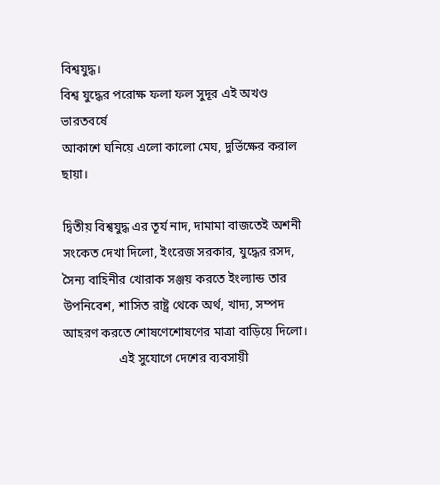বিশ্বযুদ্ধ।
বিশ্ব যুদ্ধের পরোক্ষ ফলা ফল সুদূর এই অখণ্ড ভারতবর্ষে
আকাশে ঘনিয়ে এলো কালো মেঘ, দুর্ভিক্ষের করাল ছায়া।

দ্বিতীয় বিশ্বযুদ্ধ এর তূর্য নাদ, দামামা বাজতেই অশনী সংকেত দেখা দিলো, ইংরেজ সরকার, যুদ্ধের রসদ, সৈন্য বাহিনীর খোরাক সঞ্জয় করতে ইংল্যান্ড তার উপনিবেশ, শাসিত রাষ্ট্র থেকে অর্থ, খাদ্য, সম্পদ আহরণ করতে শোষণেশোষণের মাত্রা বাড়িয়ে দিলো।
                  এই সুযোগে দেশের ব্যবসায়ী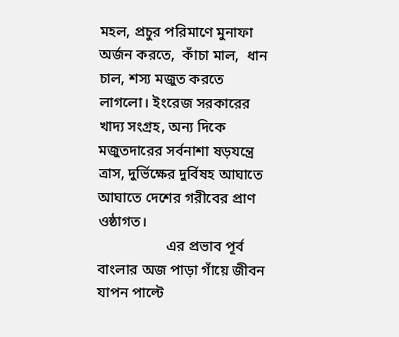মহল, প্রচুর পরিমাণে মুনাফা অর্জন করতে,  কাঁচা মাল,  ধান চাল, শস্য মজুত করতে লাগলো। ইংরেজ সরকারের খাদ্য সংগ্রহ, অন্য দিকে  মজুতদারের সর্বনাশা ষড়যন্ত্রে ত্রাস, দুর্ভিক্ষের দুর্বিষহ আঘাতে আঘাতে দেশের গরীবের প্রাণ ওষ্ঠাগত।
                   এর প্রভাব পূর্ব বাংলার অজ পাড়া গাঁয়ে জীবন যাপন পাল্টে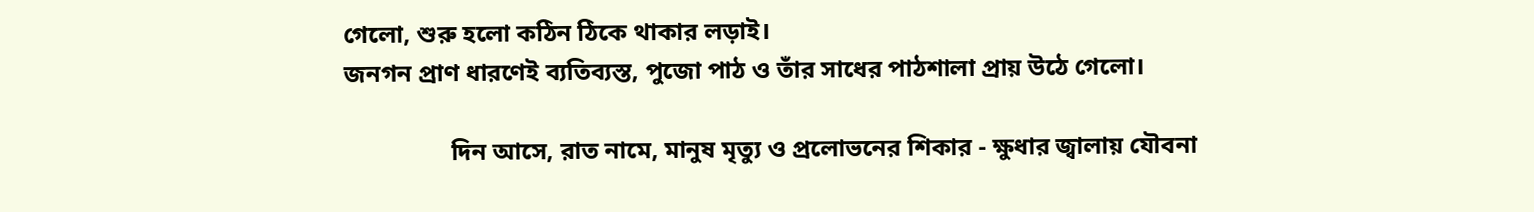গেলো, শুরু হলো কঠিন ঠিকে থাকার লড়াই।
জনগন প্রাণ ধারণেই ব্যতিব্যস্ত, পুজো পাঠ ও তাঁর সাধের পাঠশালা প্রায় উঠে গেলো।

                 দিন আসে, রাত নামে, মানুষ মৃত্যু ও প্রলোভনের শিকার - ক্ষুধার জ্বালায় যৌবনা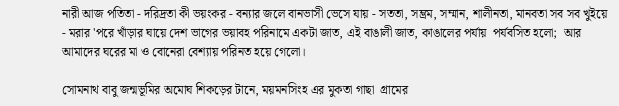নারী আজ পতিতা - দরিদ্রতা কী ভয়ংকর - বন্যার জলে বানভাসী ভেসে যায় - সততা, সম্ভ্রম, সম্মান, শালীনতা, মানবতা সব সব খুইয়ে - মরার 'পরে খাঁড়ার ঘায়ে দেশ ভাগের ভয়াবহ পরিনামে একটা জাত, এই বাঙালী জাত, কাঙালের পর্যায়  পর্যবসিত হলো;  আর আমাদের ঘরের মা ও বোনেরা বেশ্যায় পরিনত হয়ে গেলো।

সোমনাথ বাবু জন্মভূমির অমোঘ শিকড়ের টানে, ময়মনসিংহ এর মুকতা গাছা  গ্রামের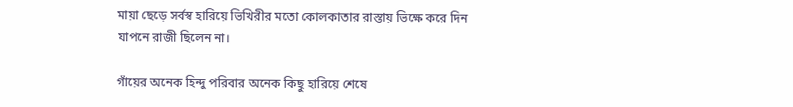মায়া ছেড়ে সর্বস্ব হারিয়ে ভিখিরীর মতো কোলকাতার রাস্তায় ভিক্ষে করে দিন যাপনে রাজী ছিলেন না।

গাঁয়ের অনেক হিন্দু পরিবার অনেক কিছু হারিয়ে শেষে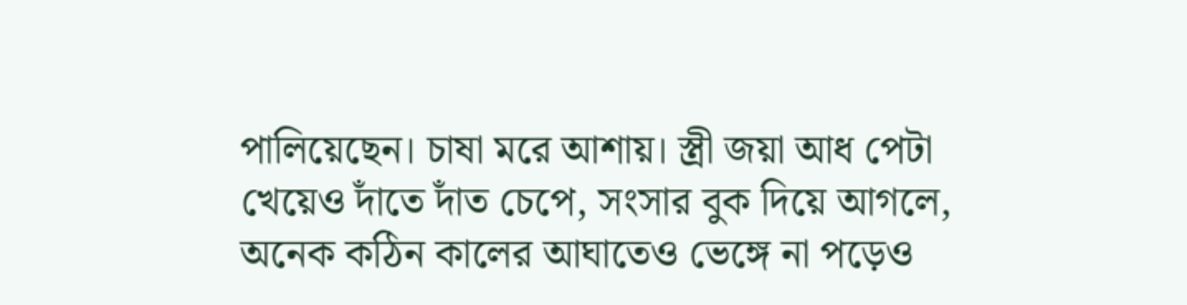পালিয়েছেন। চাষা মরে আশায়। স্ত্রী জয়া আধ পেটা খেয়েও দাঁতে দাঁত চেপে, সংসার বুক দিয়ে আগলে, অনেক কঠিন কালের আঘাতেও ভেঙ্গে না পড়েও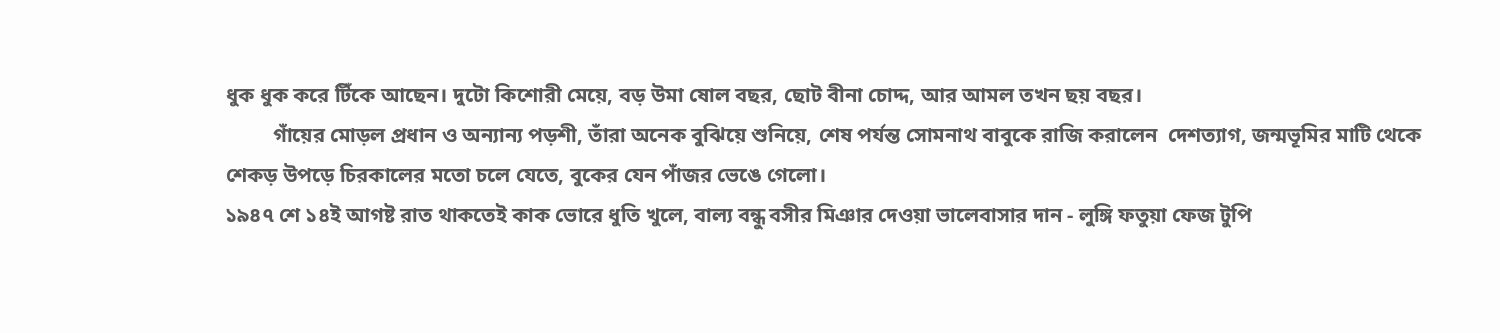ধুক ধুক করে টিঁকে আছেন। দুটো কিশোরী মেয়ে, বড় উমা ষোল বছর, ছোট বীনা চোদ্দ, আর আমল তখন ছয় বছর।
         গাঁয়ের মোড়ল প্রধান ও অন্যান্য পড়শী, তাঁরা অনেক বুঝিয়ে শুনিয়ে, শেষ পর্যন্ত সোমনাথ বাবুকে রাজি করালেন  দেশত্যাগ, জন্মভূমির মাটি থেকে  শেকড় উপড়ে চিরকালের মতো চলে যেতে, বুকের যেন পাঁজর ভেঙে গেলো।
১৯৪৭ শে ১৪ই আগষ্ট রাত থাকতেই কাক ভোরে ধুতি খুলে, বাল্য বন্ধু বসীর মিঞার দেওয়া ভালেবাসার দান - লুঙ্গি ফতুয়া ফেজ টুপি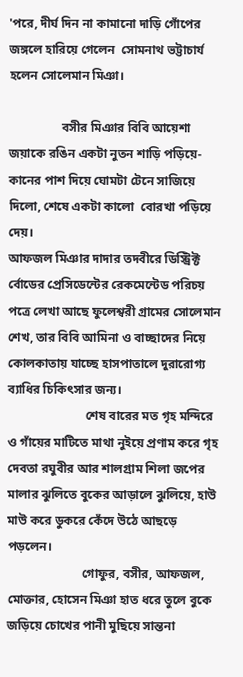'পরে, দীর্ঘ দিন না কামানো দাড়ি গোঁপের জঙ্গলে হারিয়ে গেলেন  সোমনাথ ভট্টাচার্য হলেন সোলেমান মিঞা।

                 বসীর মিঞার বিবি আয়েশা জয়াকে রঙিন একটা নুতন শাড়ি পড়িয়ে- কানের পাশ দিয়ে ঘোমটা টেনে সাজিয়ে দিলো, শেষে একটা কালো  বোরখা পড়িয়ে দেয়।
আফজল মিঞার দাদার তদবীরে ডিস্ট্রিক্ট র্বোডের প্রেসিডেন্টের রেকমেন্টেড পরিচয় পত্রে লেখা আছে ফুলেশ্বরী গ্রামের সোলেমান শেখ, তার বিবি আমিনা ও বাচ্ছাদের নিয়ে কোলকাতায় যাচ্ছে হাসপাতালে দুরারোগ্য ব্যাধির চিকিৎসার জন্য।
                         শেষ বারের মত গৃহ মন্দিরে ও গাঁয়ের মাটিতে মাথা নুইয়ে প্রণাম করে গৃহ দেবতা রঘুবীর আর শালগ্রাম শিলা জপের মালার ঝুলিতে বুকের আড়ালে ঝুলিয়ে, হাউ মাউ করে ডুকরে কেঁদে উঠে আছড়ে পড়লেন।
                        গোফুর, বসীর, আফজল, মোক্তার, হোসেন মিঞা হাত ধরে তুলে বুকে জড়িয়ে চোখের পানী মুছিয়ে সান্তনা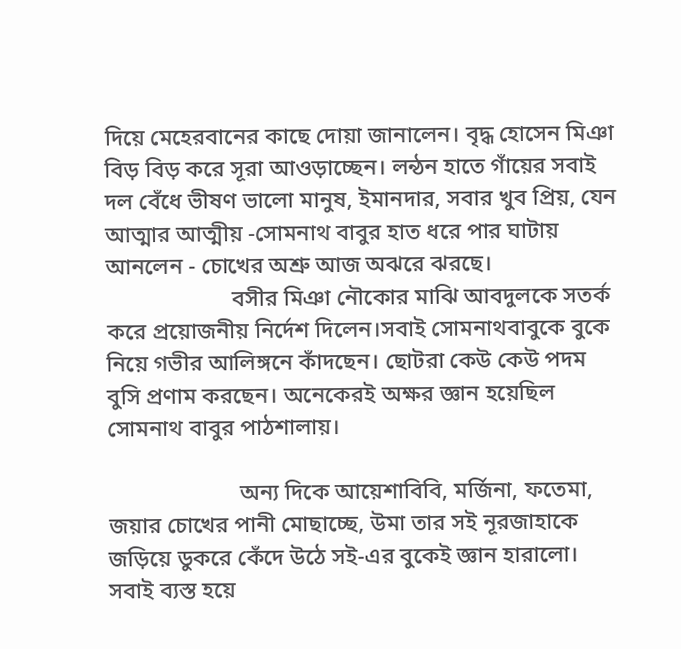দিয়ে মেহেরবানের কাছে দোয়া জানালেন। বৃদ্ধ হোসেন মিঞা বিড় বিড় করে সূরা আওড়াচ্ছেন। লন্ঠন হাতে গাঁয়ের সবাই দল বেঁধে ভীষণ ভালো মানুষ, ইমানদার, সবার খুব প্রিয়, যেন আত্মার আত্মীয় -সোমনাথ বাবুর হাত ধরে পার ঘাটায় আনলেন - চোখের অশ্রু আজ অঝরে ঝরছে।
                      বসীর মিঞা নৌকোর মাঝি আবদুলকে সতর্ক করে প্রয়োজনীয় নির্দেশ দিলেন।সবাই সোমনাথবাবুকে বুকে নিয়ে গভীর আলিঙ্গনে কাঁদছেন। ছোটরা কেউ কেউ পদম বুসি প্রণাম করছেন। অনেকেরই অক্ষর জ্ঞান হয়েছিল সোমনাথ বাবুর পাঠশালায়।

                       অন্য দিকে আয়েশাবিবি, মর্জিনা, ফতেমা, জয়ার চোখের পানী মোছাচ্ছে, উমা তার সই নূরজাহাকে জড়িয়ে ডুকরে কেঁদে উঠে সই-এর বুকেই জ্ঞান হারালো। সবাই ব্যস্ত হয়ে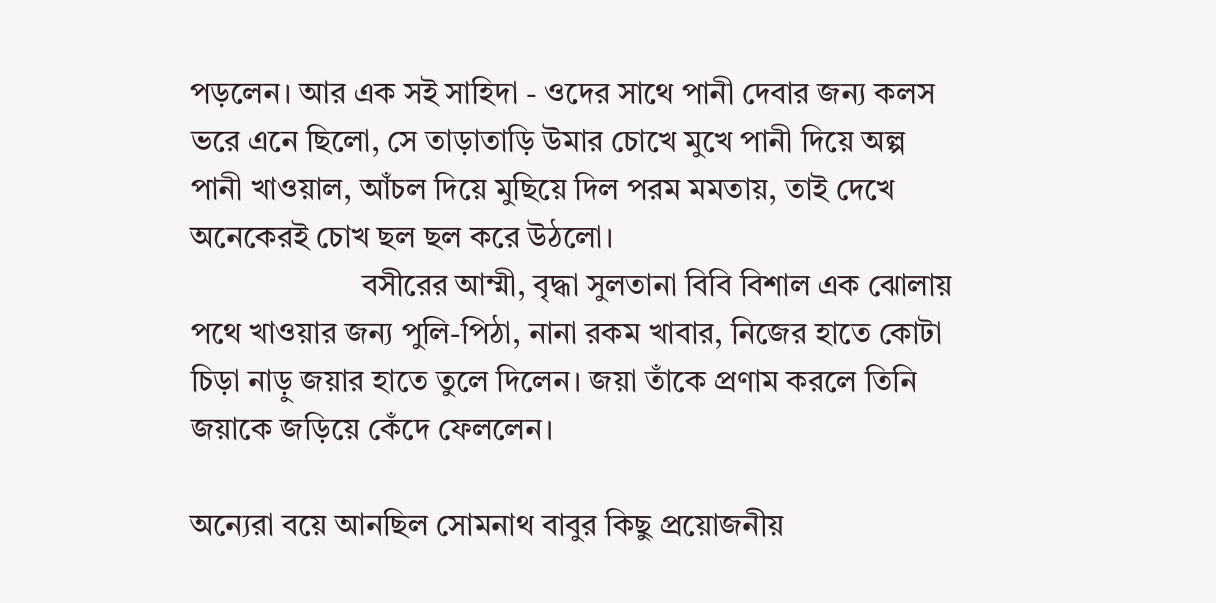পড়লেন। আর এক সই সাহিদা - ওদের সাথে পানী দেবার জন্য কলস ভরে এনে ছিলো, সে তাড়াতাড়ি উমার চোখে মুখে পানী দিয়ে অল্প পানী খাওয়াল, আঁচল দিয়ে মুছিয়ে দিল পরম মমতায়, তাই দেখে অনেকেরই চোখ ছল ছল করে উঠলো।
                      বসীরের আম্মী, বৃদ্ধা সুলতানা বিবি বিশাল এক ঝোলায় পথে খাওয়ার জন্য পুলি-পিঠা, নানা রকম খাবার, নিজের হাতে কোটা চিড়া নাড়ু জয়ার হাতে তুলে দিলেন। জয়া তাঁকে প্রণাম করলে তিনি জয়াকে জড়িয়ে কেঁদে ফেললেন।

অন্যেরা বয়ে আনছিল সোমনাথ বাবুর কিছু প্রয়োজনীয়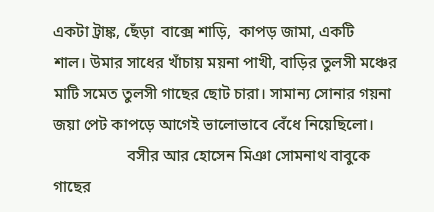একটা ট্রাঙ্ক, ছেঁড়া  বাক্সে শাড়ি,  কাপড় জামা, একটি
শাল। উমার সাধের খাঁচায় ময়না পাখী, বাড়ির তুলসী মঞ্চের মাটি সমেত তুলসী গাছের ছোট চারা। সামান্য সোনার গয়না জয়া পেট কাপড়ে আগেই ভালোভাবে বেঁধে নিয়েছিলো।
                   বসীর আর হোসেন মিঞা সোমনাথ বাবুকে গাছের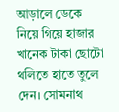আড়ালে ডেকে নিয়ে গিয়ে হাজার খানেক টাকা ছোটো থলিতে হাতে তুলে দেন। সোমনাথ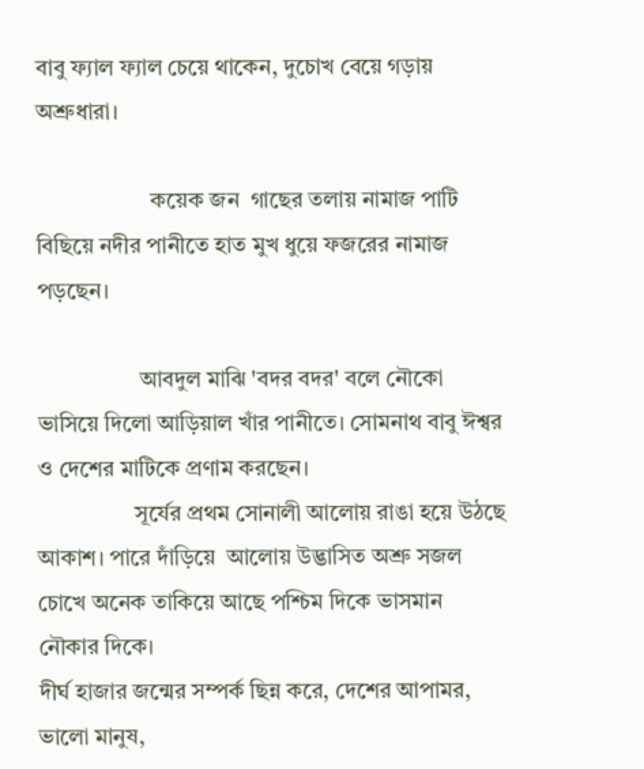বাবু ফ্যাল ফ্যাল চেয়ে থাকেন, দুচোখ বেয়ে গড়ায় অশ্রুধারা।

                    কয়েক জন  গাছের তলায় নামাজ পাটি বিছিয়ে নদীর পানীতে হাত মুখ ধুয়ে ফজরের নামাজ পড়ছেন।

                  আবদুল মাঝি 'বদর বদর' বলে নৌকো ভাসিয়ে দিলো আড়িয়াল খাঁর পানীতে। সোমনাথ বাবু ঈশ্বর ও দেশের মাটিকে প্রণাম করছেন।
                 সূর্যের প্রথম সোনালী আলোয় রাঙা হয়ে উঠছে আকাশ। পারে দাঁড়িয়ে  আলোয় উদ্ভাসিত অশ্রু সজল চোখে অনেক তাকিয়ে আছে পশ্চিম দিকে ভাসমান নৌকার দিকে।
দীর্ঘ হাজার জন্মের সম্পর্ক ছিন্ন করে, দেশের আপামর,  ভালো মানুষ,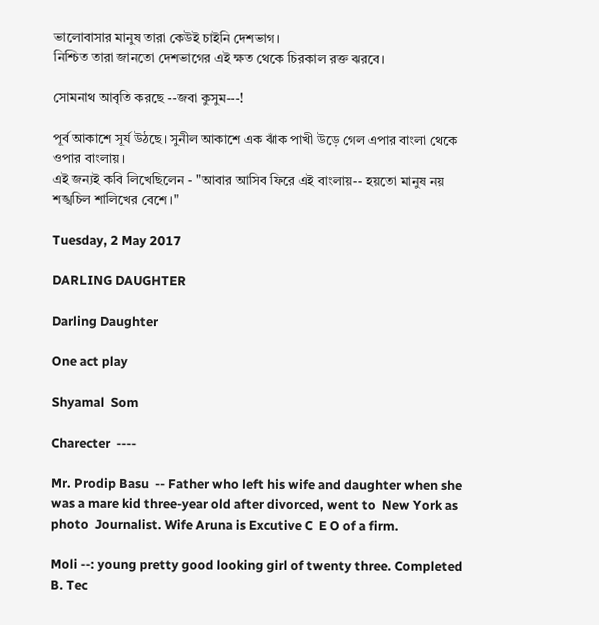ভালোবাসার মানুষ তারা কেউই চাইনি দেশভাগ।
নিশ্চিত তারা জানতো দেশভাগের এই ক্ষত থেকে চিরকাল রক্ত ঝরবে।

সোমনাথ আবৃতি করছে --জবা কুসুম---!

পূর্ব আকাশে সূর্য উঠছে। সুনীল আকাশে এক ঝাঁক পাখী উড়ে গেল এপার বাংলা থেকে ওপার বাংলায়।
এই জন্যই কবি লিখেছিলেন - "আবার আসিব ফিরে এই বাংলায়-- হয়তো মানুষ নয় শঙ্খচিল শালিখের বেশে।"

Tuesday, 2 May 2017

DARLING DAUGHTER

Darling Daughter

One act play

Shyamal  Som

Charecter  ----

Mr. Prodip Basu  -- Father who left his wife and daughter when she was a mare kid three-year old after divorced, went to  New York as photo  Journalist. Wife Aruna is Excutive C  E O of a firm.

Moli --: young pretty good looking girl of twenty three. Completed B. Tec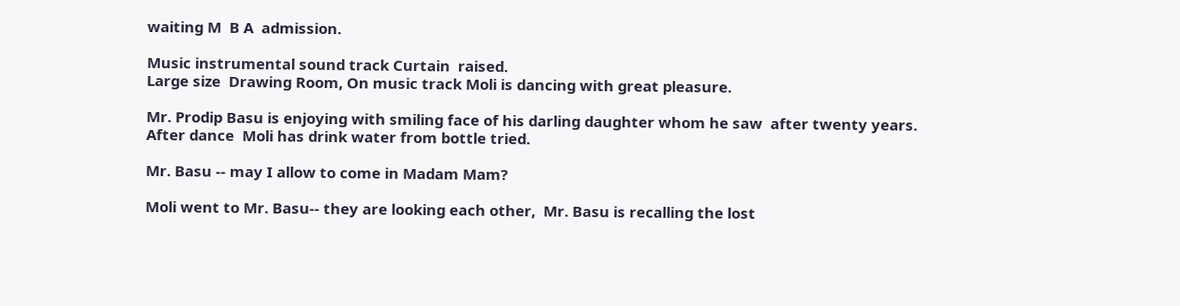waiting M  B A  admission.

Music instrumental sound track Curtain  raised.
Large size  Drawing Room, On music track Moli is dancing with great pleasure.

Mr. Prodip Basu is enjoying with smiling face of his darling daughter whom he saw  after twenty years.
After dance  Moli has drink water from bottle tried.

Mr. Basu -- may I allow to come in Madam Mam?

Moli went to Mr. Basu-- they are looking each other,  Mr. Basu is recalling the lost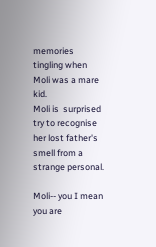memories tingling when Moli was a mare kid.
Moli is  surprised try to recognise her lost father's smell from a strange personal.

Moli-- you I mean you are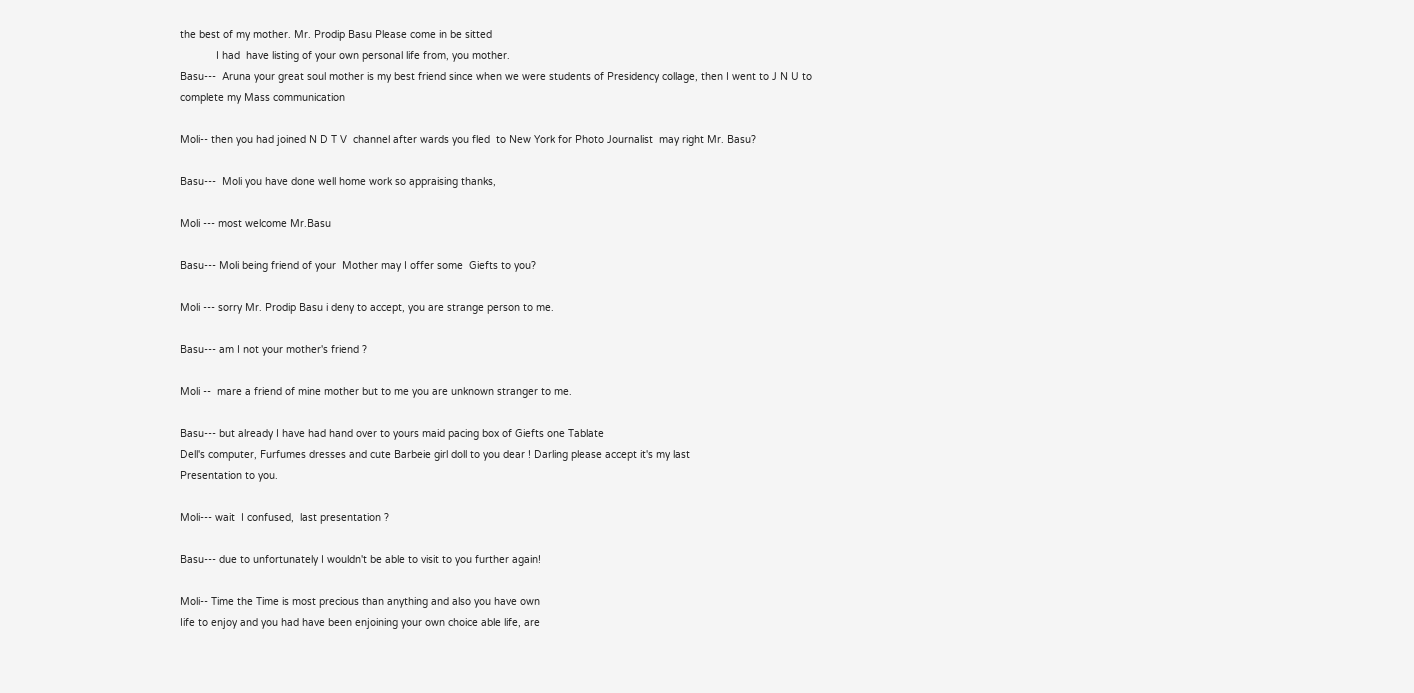the best of my mother. Mr. Prodip Basu Please come in be sitted
            I had  have listing of your own personal life from, you mother.
Basu---  Aruna your great soul mother is my best friend since when we were students of Presidency collage, then I went to J N U to complete my Mass communication

Moli-- then you had joined N D T V  channel after wards you fled  to New York for Photo Journalist  may right Mr. Basu?

Basu---  Moli you have done well home work so appraising thanks,

Moli --- most welcome Mr.Basu

Basu--- Moli being friend of your  Mother may I offer some  Giefts to you?

Moli --- sorry Mr. Prodip Basu i deny to accept, you are strange person to me.

Basu--- am I not your mother's friend ?

Moli --  mare a friend of mine mother but to me you are unknown stranger to me.

Basu--- but already I have had hand over to yours maid pacing box of Giefts one Tablate
Dell's computer, Furfumes dresses and cute Barbeie girl doll to you dear ! Darling please accept it's my last
Presentation to you.

Moli--- wait  I confused,  last presentation ?

Basu--- due to unfortunately I wouldn't be able to visit to you further again!

Moli-- Time the Time is most precious than anything and also you have own
Iife to enjoy and you had have been enjoining your own choice able life, are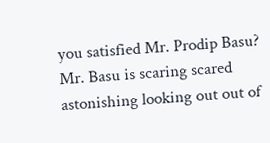you satisfied Mr. Prodip Basu?
Mr. Basu is scaring scared astonishing looking out out of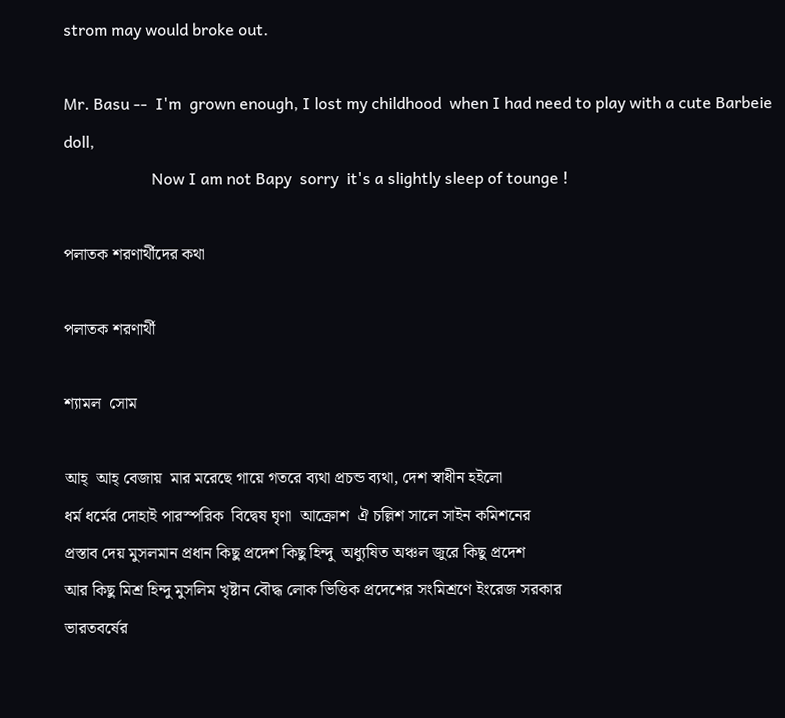strom may would broke out.

Mr. Basu --  I'm  grown enough, I lost my childhood  when I had need to play with a cute Barbeie doll,
                      Now I am not Bapy  sorry  it's a slightly sleep of tounge !

পলাতক শরণার্থীদের কথা

পলাতক শরণার্থী

শ্যামল  সোম

আহ্  আহ্ বেজায়  মার মরেছে গায়ে গতরে ব্যথা প্রচন্ড ব্যথা, দেশ স্বাধীন হইলো
ধর্ম ধর্মের দোহাই পারস্পরিক  বিদ্বেষ ঘৃণা  আক্রোশ  ঐ চল্লিশ সালে সাইন কমিশনের
প্রস্তাব দেয় মুসলমান প্রধান কিছু প্রদেশ কিছু হিন্দু  অধ্যুষিত অঞ্চল জুরে কিছু প্রদেশ
আর কিছু মিশ্র হিন্দু মুসলিম খৃষ্টান বৌদ্ধ লোক ভিত্তিক প্রদেশের সংমিশ্রণে ইংরেজ সরকার
ভারতবর্ষের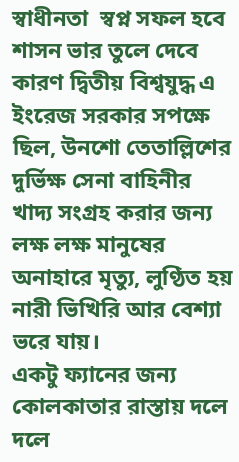স্বাধীনতা  স্বপ্ন সফল হবে শাসন ভার তুলে দেবে কারণ দ্বিতীয় বিশ্বযুদ্ধ এ
ইংরেজ সরকার সপক্ষে ছিল, উনশো তেতাল্লিশের দুর্ভিক্ষ সেনা বাহিনীর খাদ্য সংগ্রহ করার জন্য  লক্ষ লক্ষ মানুষের  অনাহারে মৃত্যু, লুণ্ঠিত হয় নারী ভিখিরি আর বেশ্যা  ভরে যায়।
একটু ফ্যানের জন্য কোলকাতার রাস্তায় দলে দলে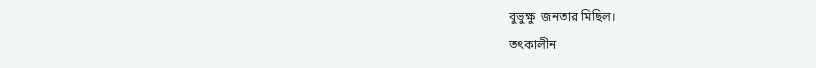বুভুক্ষু  জনতার মিছিল।
তৎকালীন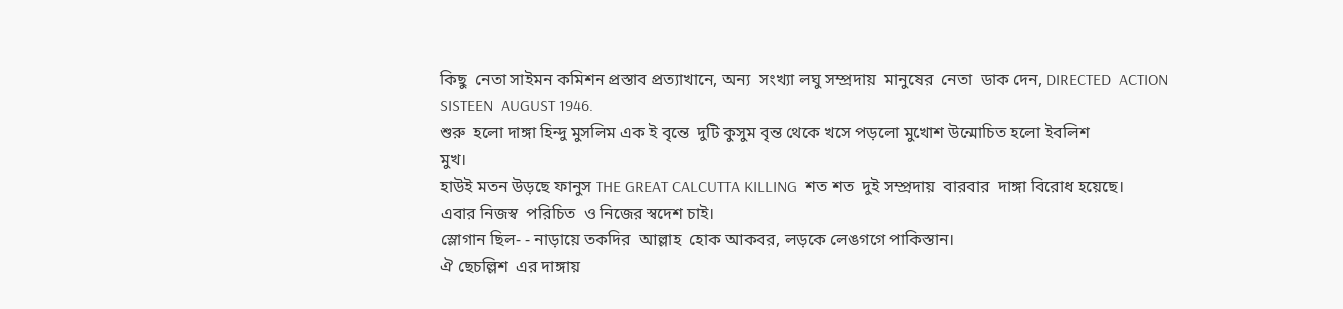কিছু  নেতা সাইমন কমিশন প্রস্তাব প্রত্যাখানে, অন্য  সংখ্যা লঘু সম্প্রদায়  মানুষের  নেতা  ডাক দেন, DIRECTED  ACTION  SISTEEN  AUGUST 1946.
শুরু  হলো দাঙ্গা হিন্দু মুসলিম এক ই বৃন্তে  দুটি কুসুম বৃন্ত থেকে খসে পড়লো মুখোশ উন্মোচিত হলো ইবলিশ
মুখ।
হাউই মতন উড়ছে ফানুস THE GREAT CALCUTTA KILLING  শত শত  দুই সম্প্রদায়  বারবার  দাঙ্গা বিরোধ হয়েছে।
এবার নিজস্ব  পরিচিত  ও নিজের স্বদেশ চাই।
স্লোগান ছিল- - নাড়ায়ে তকদির  আল্লাহ  হোক আকবর, লড়কে লেঙগগে পাকিস্তান।
ঐ ছেচল্লিশ  এর দাঙ্গায়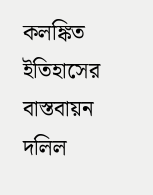কলঙ্কিত ইতিহাসের বাস্তবায়ন দলিল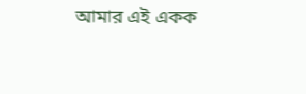আমার এই একক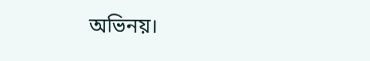অভিনয়।